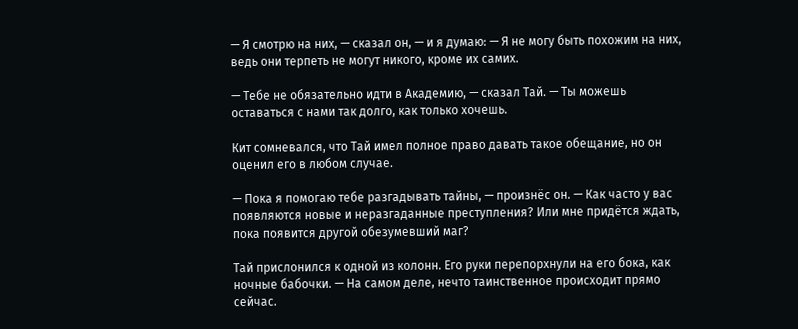— Я смотрю на них, — сказал он, — и я думаю: — Я не могу быть похожим на них, ведь они терпеть не могут никого, кроме их самих.

— Тебе не обязательно идти в Академию, — сказал Тай. — Ты можешь оставаться с нами так долго, как только хочешь.

Кит сомневался, что Тай имел полное право давать такое обещание, но он оценил его в любом случае.

— Пока я помогаю тебе разгадывать тайны, — произнёс он. — Как часто у вас появляются новые и неразгаданные преступления? Или мне придётся ждать, пока появится другой обезумевший маг?

Тай прислонился к одной из колонн. Его руки перепорхнули на его бока, как ночные бабочки. — На самом деле, нечто таинственное происходит прямо сейчас.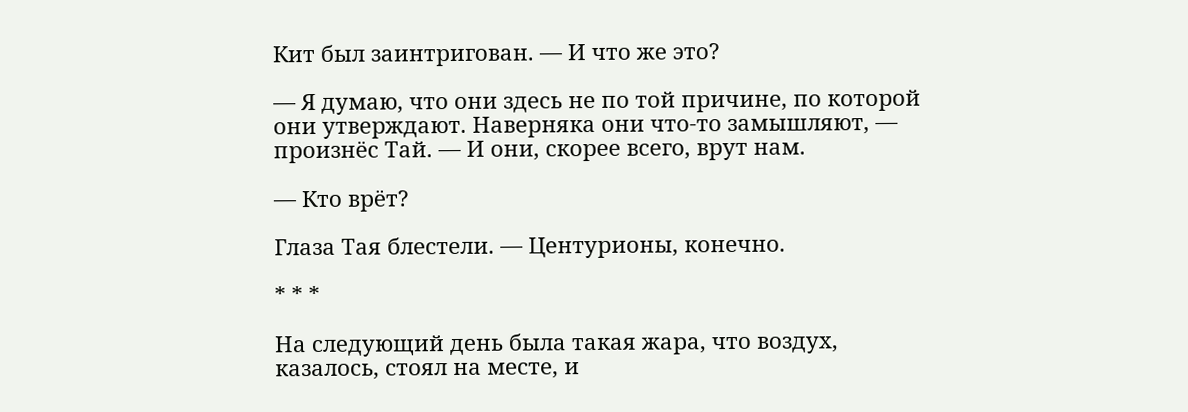Кит был заинтригован. — И что же это?

— Я думаю, что они здесь не по той причине, по которой они утверждают. Наверняка они что-то замышляют, — произнёс Тай. — И они, скорее всего, врут нам.

— Кто врёт?

Глаза Тая блестели. — Центурионы, конечно.

* * *

На следующий день была такая жара, что воздух, казалось, стоял на месте, и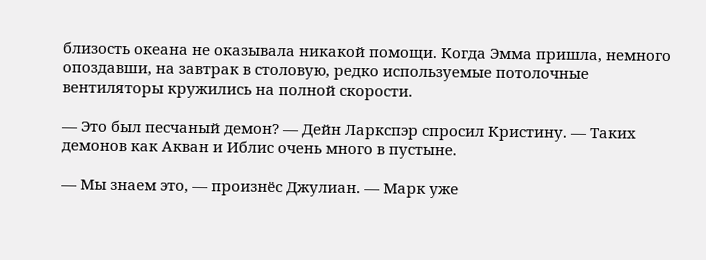близость океана не оказывала никакой помощи. Когда Эмма пришла, немного опоздавши, на завтрак в столовую, редко используемые потолочные вентиляторы кружились на полной скорости.

— Это был песчаный демон? — Дейн Ларкспэр спросил Кристину. — Таких демонов как Акван и Иблис очень много в пустыне.

— Мы знаем это, — произнёс Джулиан. — Марк уже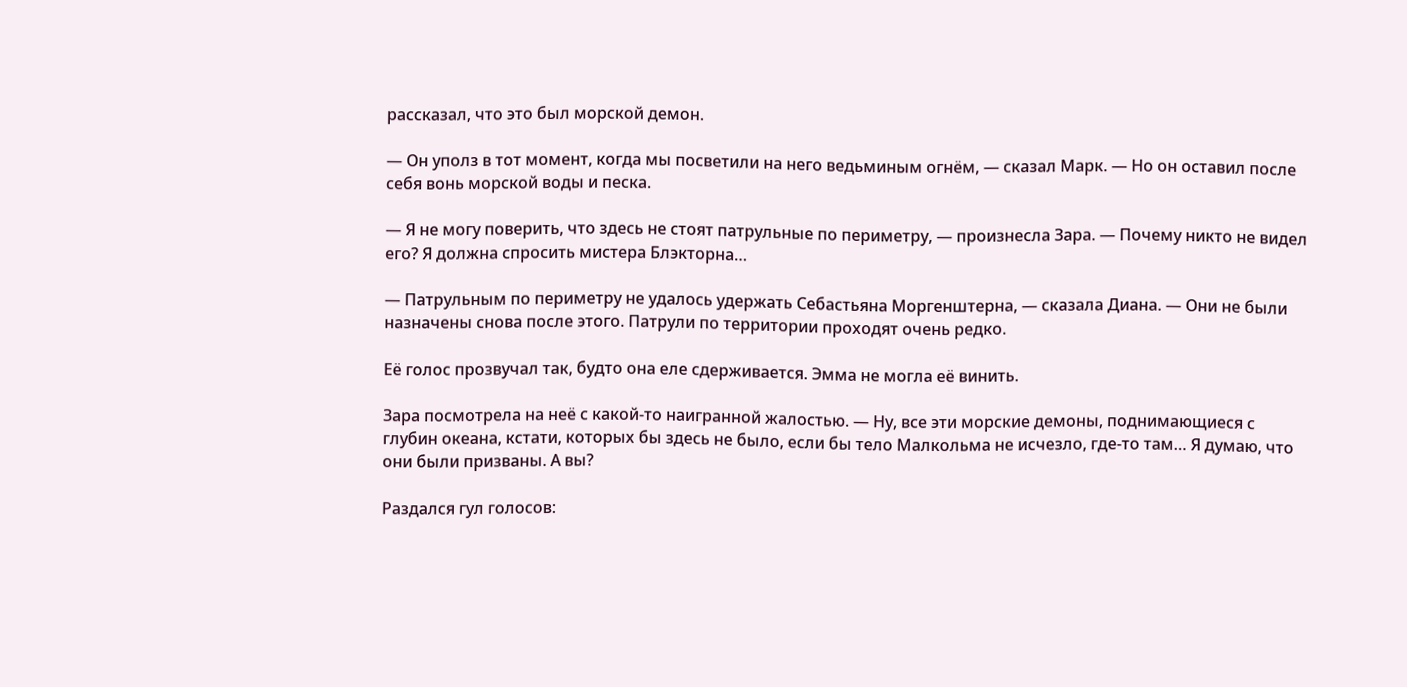рассказал, что это был морской демон.

— Он уполз в тот момент, когда мы посветили на него ведьминым огнём, — сказал Марк. — Но он оставил после себя вонь морской воды и песка.

— Я не могу поверить, что здесь не стоят патрульные по периметру, — произнесла Зара. — Почему никто не видел его? Я должна спросить мистера Блэкторна…

— Патрульным по периметру не удалось удержать Себастьяна Моргенштерна, — сказала Диана. — Они не были назначены снова после этого. Патрули по территории проходят очень редко.

Её голос прозвучал так, будто она еле сдерживается. Эмма не могла её винить.

Зара посмотрела на неё с какой-то наигранной жалостью. — Ну, все эти морские демоны, поднимающиеся с глубин океана, кстати, которых бы здесь не было, если бы тело Малкольма не исчезло, где-то там… Я думаю, что они были призваны. А вы?

Раздался гул голосов: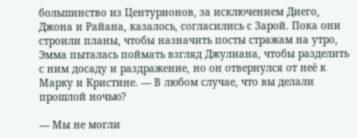большинство из Центурионов, за исключением Диего, Джона и Райана, казалось, согласились с Зарой. Пока они строили планы, чтобы назначить посты стражам на утро, Эмма пыталась поймать взгляд Джулиана, чтобы разделить с ним досаду и раздражение, но он отвернулся от неё к Марку и Кристине. — В любом случае, что вы делали прошлой ночью?

— Мы не могли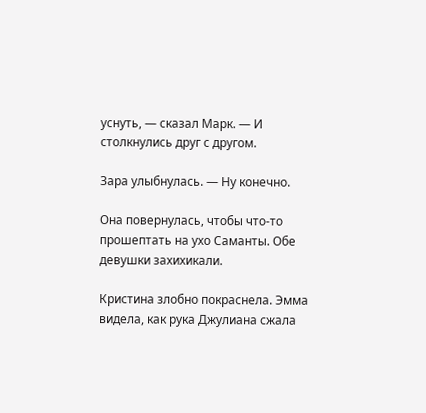уснуть, — сказал Марк. — И столкнулись друг с другом.

Зара улыбнулась. — Ну конечно.

Она повернулась, чтобы что-то прошептать на ухо Саманты. Обе девушки захихикали.

Кристина злобно покраснела. Эмма видела, как рука Джулиана сжала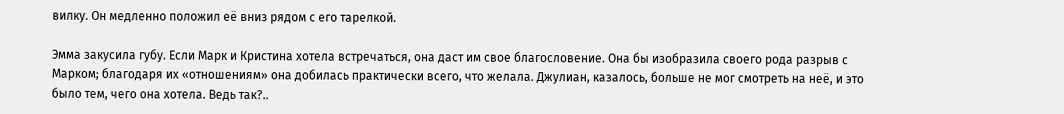вилку. Он медленно положил её вниз рядом с его тарелкой.

Эмма закусила губу. Если Марк и Кристина хотела встречаться, она даст им свое благословение. Она бы изобразила своего рода разрыв с Марком; благодаря их «отношениям» она добилась практически всего, что желала. Джулиан, казалось, больше не мог смотреть на неё, и это было тем, чего она хотела. Ведь так?..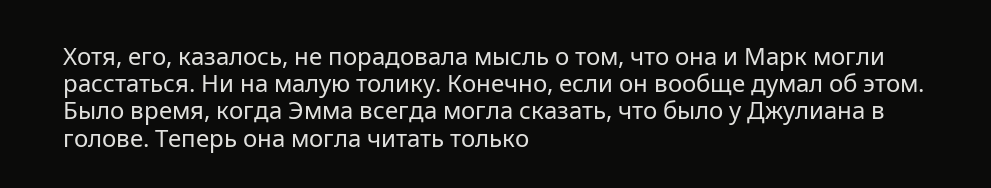Хотя, его, казалось, не порадовала мысль о том, что она и Марк могли расстаться. Ни на малую толику. Конечно, если он вообще думал об этом. Было время, когда Эмма всегда могла сказать, что было у Джулиана в голове. Теперь она могла читать только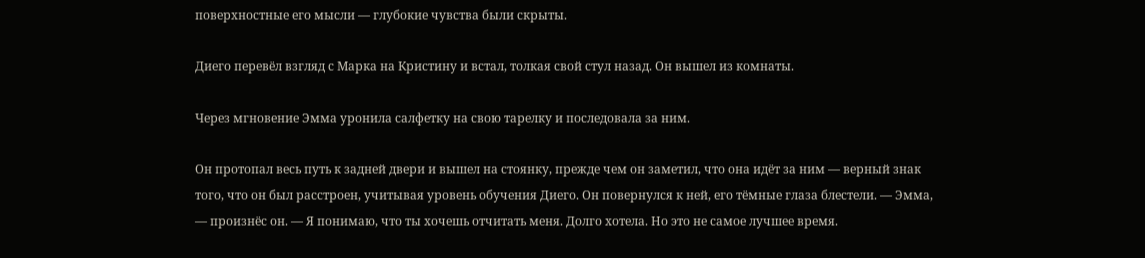поверхностные его мысли — глубокие чувства были скрыты.

Диего перевёл взгляд с Марка на Кристину и встал, толкая свой стул назад. Он вышел из комнаты.

Через мгновение Эмма уронила салфетку на свою тарелку и последовала за ним.

Он протопал весь путь к задней двери и вышел на стоянку, прежде чем он заметил, что она идёт за ним — верный знак того, что он был расстроен, учитывая уровень обучения Диего. Он повернулся к ней, его тёмные глаза блестели. — Эмма, — произнёс он. — Я понимаю, что ты хочешь отчитать меня. Долго хотела. Но это не самое лучшее время.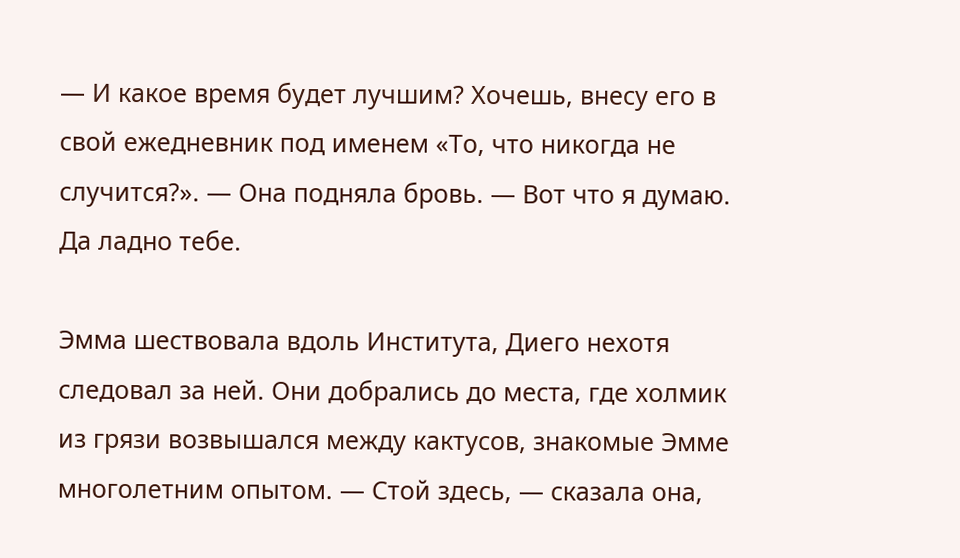— И какое время будет лучшим? Хочешь, внесу его в свой ежедневник под именем «То, что никогда не случится?». — Она подняла бровь. — Вот что я думаю. Да ладно тебе.

Эмма шествовала вдоль Института, Диего нехотя следовал за ней. Они добрались до места, где холмик из грязи возвышался между кактусов, знакомые Эмме многолетним опытом. — Стой здесь, — сказала она,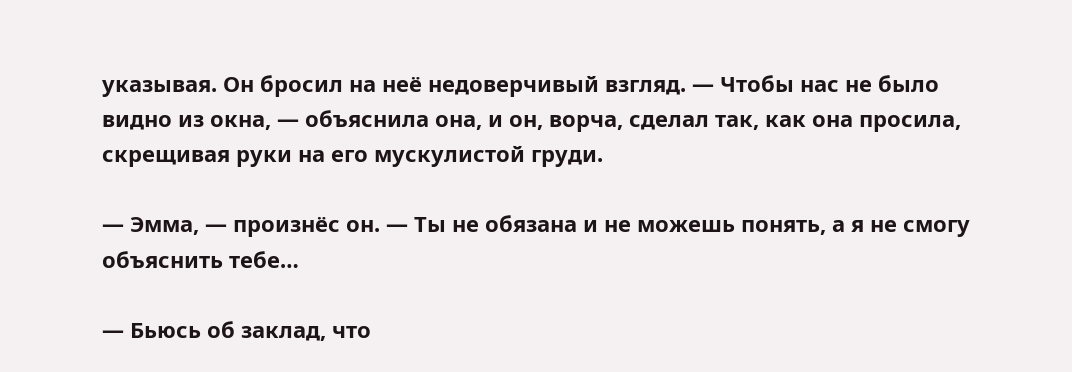указывая. Он бросил на неё недоверчивый взгляд. — Чтобы нас не было видно из окна, — объяснила она, и он, ворча, сделал так, как она просила, скрещивая руки на его мускулистой груди.

— Эмма, — произнёс он. — Ты не обязана и не можешь понять, а я не смогу объяснить тебе…

— Бьюсь об заклад, что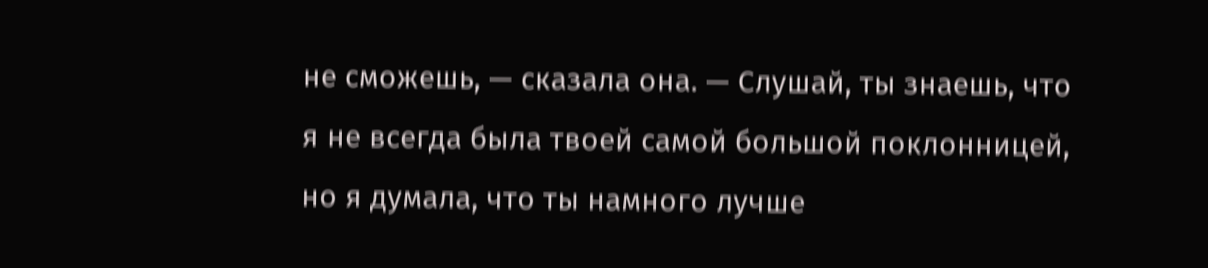не сможешь, — сказала она. — Слушай, ты знаешь, что я не всегда была твоей самой большой поклонницей, но я думала, что ты намного лучше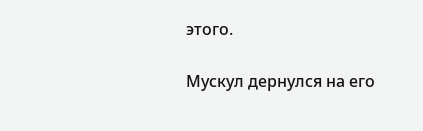этого.

Мускул дернулся на его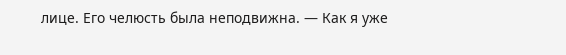лице. Его челюсть была неподвижна. — Как я уже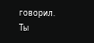говорил. Ты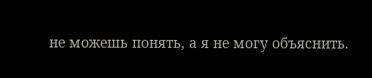не можешь понять, а я не могу объяснить.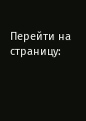Перейти на страницу: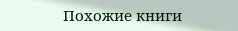Похожие книги